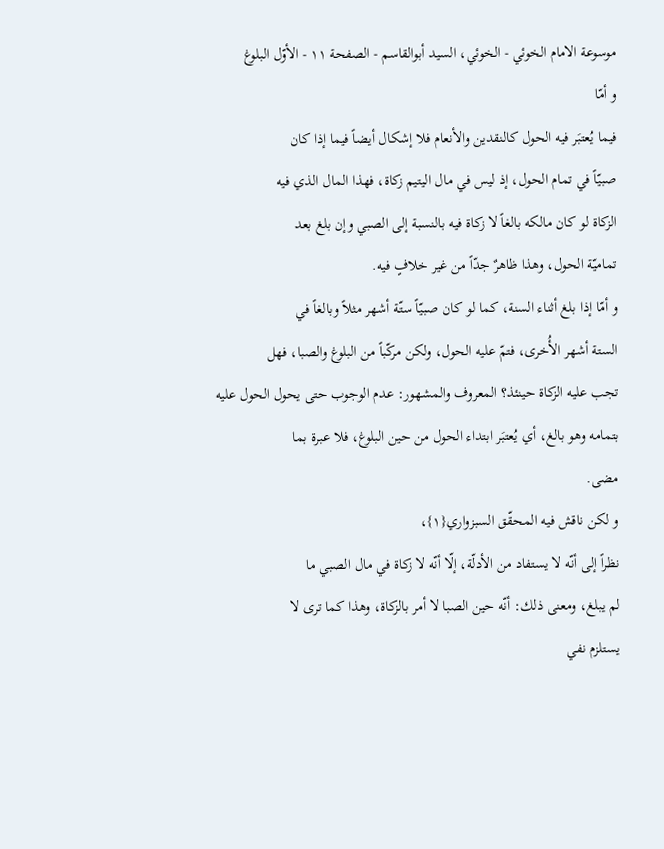موسوعة الامام الخوئي - الخوئي، السيد أبوالقاسم - الصفحة ١١ - الأوّل البلوغ
و أمّا
فيما يُعتبَر فيه الحول كالنقدين والأنعام فلا إشكال أيضاً فيما إذا كان
صبيّاً في تمام الحول، إذ ليس في مال اليتيم زكاة، فهذا المال الذي فيه
الزكاة لو كان مالكه بالغاً لا زكاة فيه بالنسبة إلى الصبي وإن بلغ بعد
تماميّة الحول، وهذا ظاهرٌ جدّاً من غير خلافٍ فيه.
و أمّا إذا بلغ أثناء السنة، كما لو كان صبيّاً ستّة أشهر مثلاً وبالغاً في
الستة أشهر الأُخرى، فتمّ عليه الحول، ولكن مركّباً من البلوغ والصبا، فهل
تجب عليه الزكاة حينئذ؟ المعروف والمشهور: عدم الوجوب حتى يحول الحول عليه
بتمامه وهو بالغ، أي يُعتبَر ابتداء الحول من حين البلوغ، فلا عبرة بما
مضى.
و لكن ناقش فيه المحقّق السبزواري{١}،
نظراً إلى أنّه لا يستفاد من الأدلّة، إلّا أنّه لا زكاة في مال الصبي ما
لم يبلغ، ومعنى ذلك: أنّه حين الصبا لا أمر بالزكاة، وهذا كما ترى لا
يستلزم نفي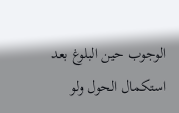الوجوب حين البلوغ بعد استكمال الحول ولو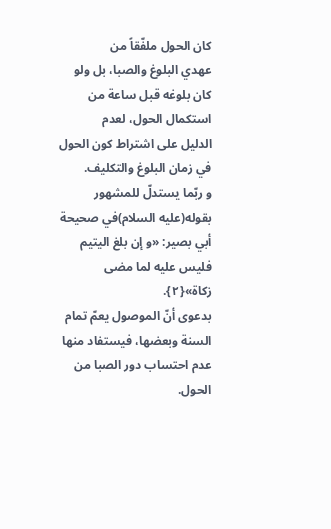كان الحول ملفّقاً من
عهدي البلوغ والصبا، بل ولو كان بلوغه قبل ساعة من استكمال الحول، لعدم
الدليل على اشتراط كون الحول في زمان البلوغ والتكليف.
و ربّما يستدلّ للمشهور بقوله(عليه السلام)في صحيحة أبي بصير: «و إن بلغ اليتيم فليس عليه لما مضى زكاة»{٢}.
بدعوى أنّ الموصول يعمّ تمام السنة وبعضها، فيستفاد منها عدم احتساب دور الصبا من الحول.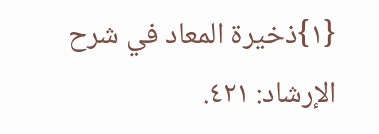{١}ذخيرة المعاد في شرح الإرشاد: ٤٢١.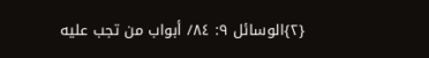{٢}الوسائل ٩: ٨٤/ أبواب من تجب عليه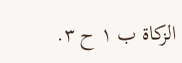الزكاة ب ١ ح ٣.